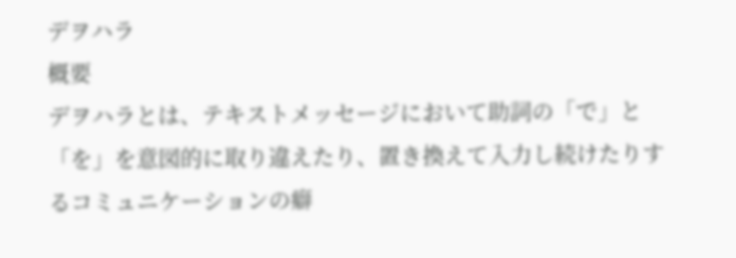デヲハラ
概要
デヲハラとは、テキストメッセージにおいて助詞の「で」と「を」を意図的に取り違えたり、置き換えて入力し続けたりするコミュニケーションの癖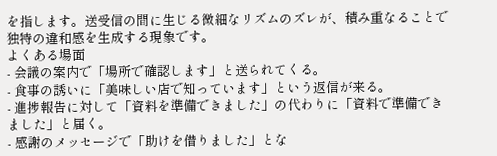を指します。送受信の間に生じる微細なリズムのズレが、積み重なることで独特の違和感を生成する現象です。
よくある場面
- 会議の案内で「場所で確認します」と送られてくる。
- 食事の誘いに「美味しい店で知っています」という返信が来る。
- 進捗報告に対して「資料を準備できました」の代わりに「資料で準備できました」と届く。
- 感謝のメッセージで「助けを借りました」とな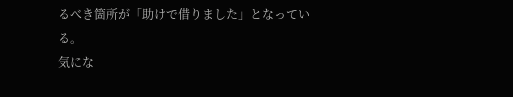るべき箇所が「助けで借りました」となっている。
気にな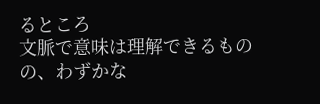るところ
文脈で意味は理解できるものの、わずかな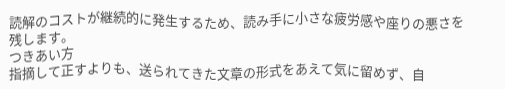読解のコストが継続的に発生するため、読み手に小さな疲労感や座りの悪さを残します。
つきあい方
指摘して正すよりも、送られてきた文章の形式をあえて気に留めず、自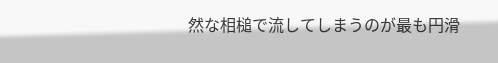然な相槌で流してしまうのが最も円滑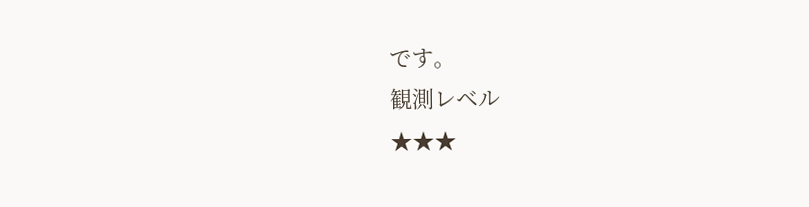です。
観測レベル
★★★